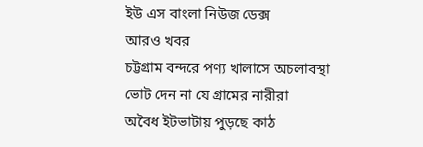ইউ এস বাংলা নিউজ ডেক্স
আরও খবর
চট্টগ্রাম বন্দরে পণ্য খালাসে অচলাবস্থা
ভোট দেন না যে গ্রামের নারীরা
অবৈধ ইটভাটায় পুড়ছে কাঠ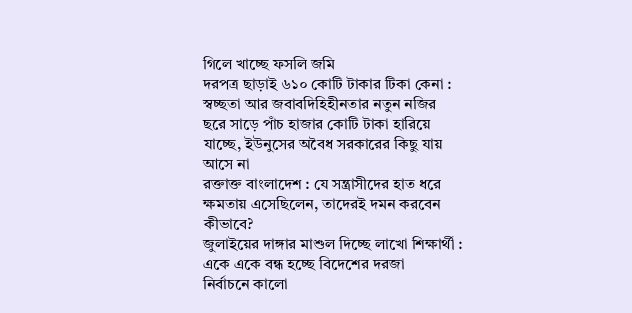গিলে খাচ্ছে ফসলি জমি
দরপত্র ছাড়াই ৬১০ কোটি টাকার টিকা কেনা : স্বচ্ছতা আর জবাবদিহিহীনতার নতুন নজির
ছরে সাড়ে পাঁচ হাজার কোটি টাকা হারিয়ে যাচ্ছে, ইউনুসের অবৈধ সরকারের কিছু যায় আসে না
রক্তাক্ত বাংলাদেশ : যে সন্ত্রাসীদের হাত ধরে ক্ষমতায় এসেছিলেন, তাদেরই দমন করবেন কীভাবে?
জুলাইয়ের দাঙ্গার মাশুল দিচ্ছে লাখো শিক্ষার্থী : একে একে বন্ধ হচ্ছে বিদেশের দরজা
নির্বাচনে কালো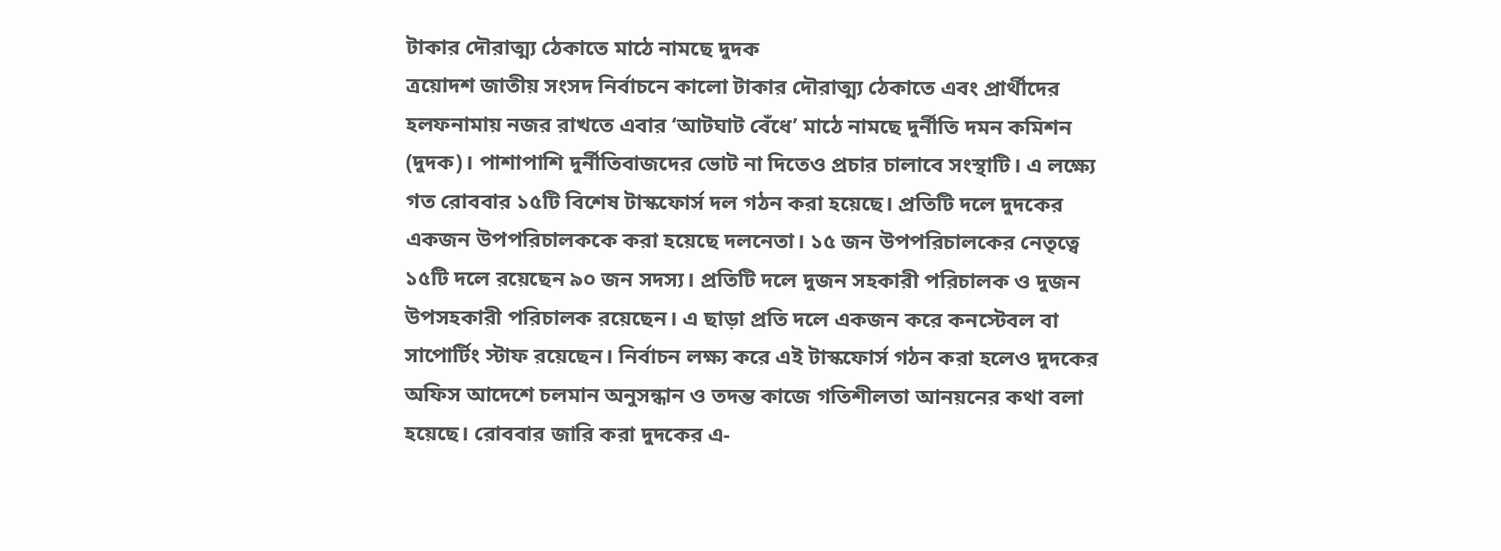টাকার দৌরাত্ম্য ঠেকাতে মাঠে নামছে দুদক
ত্রয়োদশ জাতীয় সংসদ নির্বাচনে কালো টাকার দৌরাত্ম্য ঠেকাতে এবং প্রার্থীদের হলফনামায় নজর রাখতে এবার ‘আটঘাট বেঁধে’ মাঠে নামছে দুর্নীতি দমন কমিশন (দুদক)। পাশাপাশি দুর্নীতিবাজদের ভোট না দিতেও প্রচার চালাবে সংস্থাটি। এ লক্ষ্যে গত রোববার ১৫টি বিশেষ টাস্কফোর্স দল গঠন করা হয়েছে। প্রতিটি দলে দুদকের একজন উপপরিচালককে করা হয়েছে দলনেতা। ১৫ জন উপপরিচালকের নেতৃত্বে ১৫টি দলে রয়েছেন ৯০ জন সদস্য। প্রতিটি দলে দুজন সহকারী পরিচালক ও দুজন উপসহকারী পরিচালক রয়েছেন। এ ছাড়া প্রতি দলে একজন করে কনস্টেবল বা সাপোর্টিং স্টাফ রয়েছেন। নির্বাচন লক্ষ্য করে এই টাস্কফোর্স গঠন করা হলেও দুদকের অফিস আদেশে চলমান অনুসন্ধান ও তদন্ত কাজে গতিশীলতা আনয়নের কথা বলা
হয়েছে। রোববার জারি করা দুদকের এ-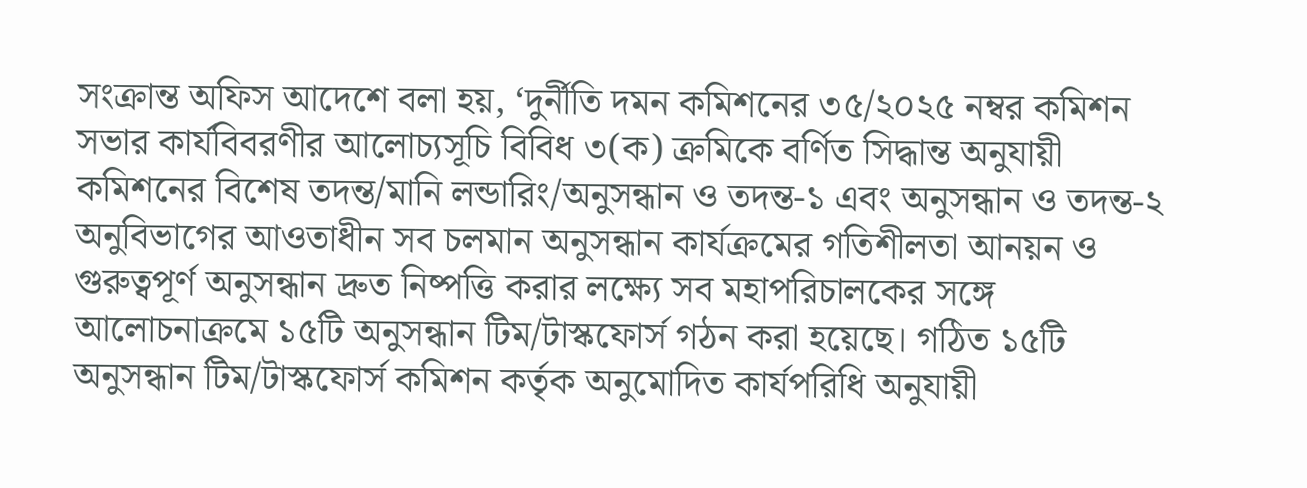সংক্রান্ত অফিস আদেশে বলা হয়, ‘দুর্নীতি দমন কমিশনের ৩৫/২০২৫ নম্বর কমিশন সভার কার্যবিবরণীর আলোচ্যসূচি বিবিধ ৩(ক) ক্রমিকে বর্ণিত সিদ্ধান্ত অনুযায়ী কমিশনের বিশেষ তদন্ত/মানি লন্ডারিং/অনুসন্ধান ও তদন্ত-১ এবং অনুসন্ধান ও তদন্ত-২ অনুবিভাগের আওতাধীন সব চলমান অনুসন্ধান কার্যক্রমের গতিশীলতা আনয়ন ও গুরুত্বপূর্ণ অনুসন্ধান দ্রুত নিষ্পত্তি করার লক্ষ্যে সব মহাপরিচালকের সঙ্গে আলোচনাক্রমে ১৫টি অনুসন্ধান টিম/টাস্কফোর্স গঠন করা হয়েছে। গঠিত ১৫টি অনুসন্ধান টিম/টাস্কফোর্স কমিশন কর্তৃক অনুমোদিত কার্যপরিধি অনুযায়ী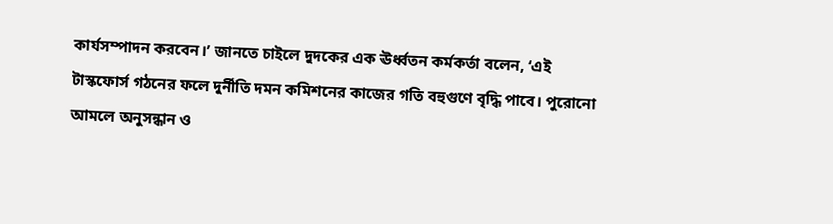কার্যসম্পাদন করবেন।’ জানতে চাইলে দুদকের এক ঊর্ধ্বতন কর্মকর্তা বলেন, ‘এই টাস্কফোর্স গঠনের ফলে দুর্নীতি দমন কমিশনের কাজের গতি বহুগুণে বৃদ্ধি পাবে। পুরোনো আমলে অনুসন্ধান ও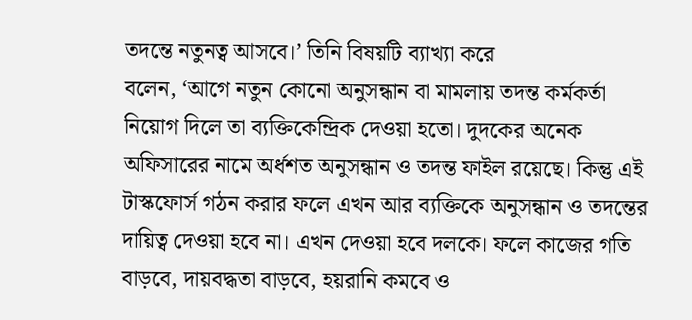তদন্তে নতুনত্ব আসবে।’ তিনি বিষয়টি ব্যাখ্যা করে
বলেন, ‘আগে নতুন কোনো অনুসন্ধান বা মামলায় তদন্ত কর্মকর্তা নিয়োগ দিলে তা ব্যক্তিকেন্দ্রিক দেওয়া হতো। দুদকের অনেক অফিসারের নামে অর্ধশত অনুসন্ধান ও তদন্ত ফাইল রয়েছে। কিন্তু এই টাস্কফোর্স গঠন করার ফলে এখন আর ব্যক্তিকে অনুসন্ধান ও তদন্তের দায়িত্ব দেওয়া হবে না। এখন দেওয়া হবে দলকে। ফলে কাজের গতি বাড়বে, দায়বদ্ধতা বাড়বে, হয়রানি কমবে ও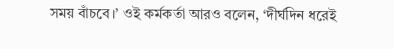সময় বাঁচবে।’ ওই কর্মকর্তা আরও বলেন, ‘দীর্ঘদিন ধরেই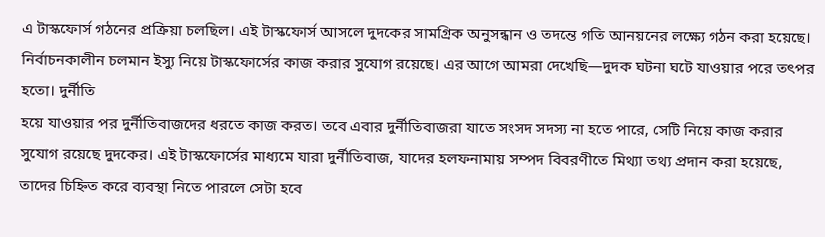এ টাস্কফোর্স গঠনের প্রক্রিয়া চলছিল। এই টাস্কফোর্স আসলে দুদকের সামগ্রিক অনুসন্ধান ও তদন্তে গতি আনয়নের লক্ষ্যে গঠন করা হয়েছে। নির্বাচনকালীন চলমান ইস্যু নিয়ে টাস্কফোর্সের কাজ করার সুযোগ রয়েছে। এর আগে আমরা দেখেছি—দুদক ঘটনা ঘটে যাওয়ার পরে তৎপর হতো। দুর্নীতি
হয়ে যাওয়ার পর দুর্নীতিবাজদের ধরতে কাজ করত। তবে এবার দুর্নীতিবাজরা যাতে সংসদ সদস্য না হতে পারে, সেটি নিয়ে কাজ করার সুযোগ রয়েছে দুদকের। এই টাস্কফোর্সের মাধ্যমে যারা দুর্নীতিবাজ, যাদের হলফনামায় সম্পদ বিবরণীতে মিথ্যা তথ্য প্রদান করা হয়েছে, তাদের চিহ্নিত করে ব্যবস্থা নিতে পারলে সেটা হবে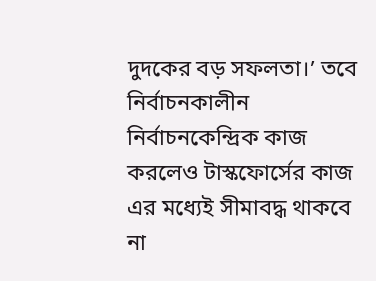দুদকের বড় সফলতা।’ তবে নির্বাচনকালীন নির্বাচনকেন্দ্রিক কাজ করলেও টাস্কফোর্সের কাজ এর মধ্যেই সীমাবদ্ধ থাকবে না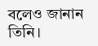বলেও জানান তিনি।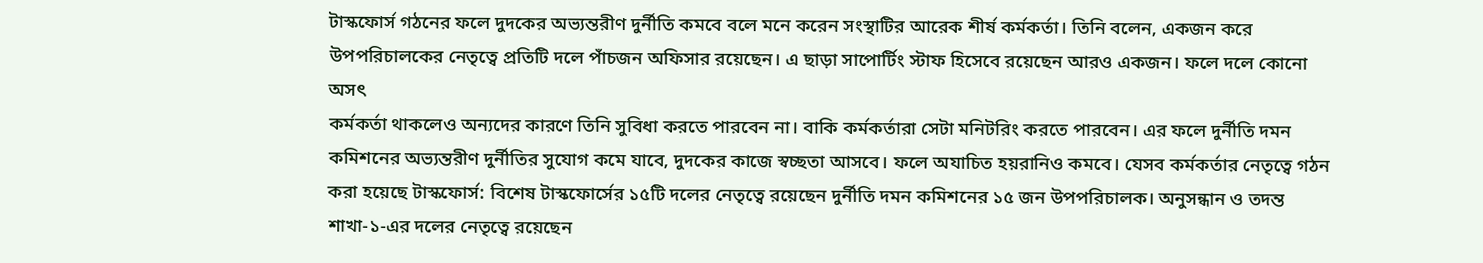টাস্কফোর্স গঠনের ফলে দুদকের অভ্যন্তরীণ দুর্নীতি কমবে বলে মনে করেন সংস্থাটির আরেক শীর্ষ কর্মকর্তা। তিনি বলেন, একজন করে উপপরিচালকের নেতৃত্বে প্রতিটি দলে পাঁচজন অফিসার রয়েছেন। এ ছাড়া সাপোর্টিং স্টাফ হিসেবে রয়েছেন আরও একজন। ফলে দলে কোনো অসৎ
কর্মকর্তা থাকলেও অন্যদের কারণে তিনি সুবিধা করতে পারবেন না। বাকি কর্মকর্তারা সেটা মনিটরিং করতে পারবেন। এর ফলে দুর্নীতি দমন কমিশনের অভ্যন্তরীণ দুর্নীতির সুযোগ কমে যাবে, দুদকের কাজে স্বচ্ছতা আসবে। ফলে অযাচিত হয়রানিও কমবে। যেসব কর্মকর্তার নেতৃত্বে গঠন করা হয়েছে টাস্কফোর্স: বিশেষ টাস্কফোর্সের ১৫টি দলের নেতৃত্বে রয়েছেন দুর্নীতি দমন কমিশনের ১৫ জন উপপরিচালক। অনুসন্ধান ও তদন্ত শাখা-১-এর দলের নেতৃত্বে রয়েছেন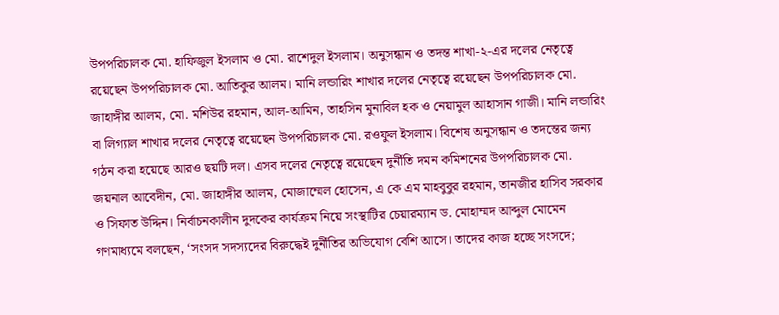উপপরিচালক মো. হাফিজুল ইসলাম ও মো. রাশেদুল ইসলাম। অনুসন্ধান ও তদন্ত শাখা-২-এর দলের নেতৃত্বে রয়েছেন উপপরিচালক মো. আতিকুর আলম। মানি লন্ডারিং শাখার দলের নেতৃত্বে রয়েছেন উপপরিচালক মো. জাহাঙ্গীর আলম, মো. মশিউর রহমান, আল-আমিন, তাহসিন মুনাবিল হক ও নেয়ামুল আহাসান গাজী। মানি লন্ডারিং
বা লিগ্যাল শাখার দলের নেতৃত্বে রয়েছেন উপপরিচালক মো. রওফুল ইসলাম। বিশেষ অনুসন্ধান ও তদন্তের জন্য গঠন করা হয়েছে আরও ছয়টি দল। এসব দলের নেতৃত্বে রয়েছেন দুর্নীতি দমন কমিশনের উপপরিচালক মো. জয়নাল আবেদীন, মো. জাহাঙ্গীর আলম, মোজাম্মেল হোসেন, এ কে এম মাহবুবুর রহমান, তানজীর হাসিব সরকার ও সিফাত উদ্দিন। নির্বাচনকালীন দুদকের কার্যক্রম নিয়ে সংস্থাটির চেয়ারম্যান ড. মোহাম্মদ আব্দুল মোমেন গণমাধ্যমে বলছেন, ‘সংসদ সদস্যদের বিরুদ্ধেই দুর্নীতির অভিযোগ বেশি আসে। তাদের কাজ হচ্ছে সংসদে;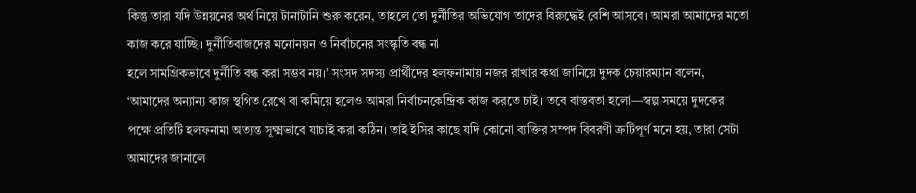কিন্তু তারা যদি উন্নয়নের অর্থ নিয়ে টানাটানি শুরু করেন, তাহলে তো দুর্নীতির অভিযোগ তাদের বিরুদ্ধেই বেশি আসবে। আমরা আমাদের মতো কাজ করে যাচ্ছি। দুর্নীতিবাজদের মনোনয়ন ও নির্বাচনের সংস্কৃতি বন্ধ না
হলে সামগ্রিকভাবে দুর্নীতি বন্ধ করা সম্ভব নয়।’ সংসদ সদস্য প্রার্থীদের হলফনামায় নজর রাখার কথা জানিয়ে দুদক চেয়ারম্যান বলেন, ‘আমাদের অন্যান্য কাজ স্থগিত রেখে বা কমিয়ে হলেও আমরা নির্বাচনকেন্দ্রিক কাজ করতে চাই। তবে বাস্তবতা হলো—স্বল্প সময়ে দুদকের পক্ষে প্রতিটি হলফনামা অত্যন্ত সূক্ষ্মভাবে যাচাই করা কঠিন। তাই ইসির কাছে যদি কোনো ব্যক্তির সম্পদ বিবরণী ত্রুটিপূর্ণ মনে হয়, তারা সেটা আমাদের জানালে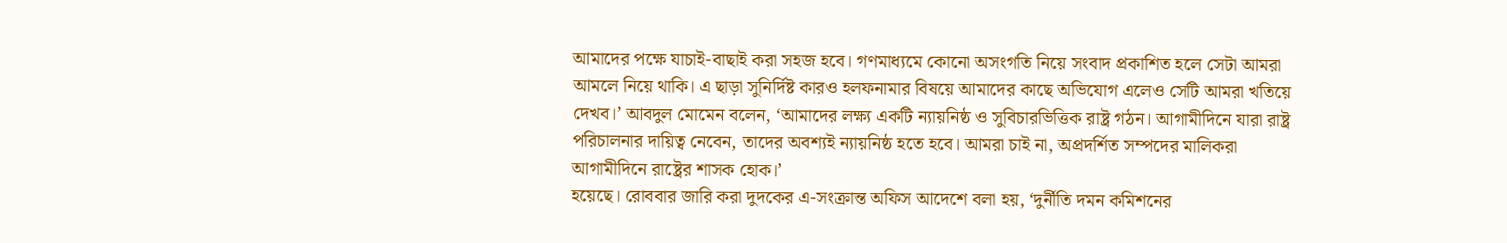আমাদের পক্ষে যাচাই-বাছাই করা সহজ হবে। গণমাধ্যমে কোনো অসংগতি নিয়ে সংবাদ প্রকাশিত হলে সেটা আমরা আমলে নিয়ে থাকি। এ ছাড়া সুনির্দিষ্ট কারও হলফনামার বিষয়ে আমাদের কাছে অভিযোগ এলেও সেটি আমরা খতিয়ে দেখব।’ আবদুল মোমেন বলেন, ‘আমাদের লক্ষ্য একটি ন্যায়নিষ্ঠ ও সুবিচারভিত্তিক রাষ্ট্র গঠন। আগামীদিনে যারা রাষ্ট্র পরিচালনার দায়িত্ব নেবেন, তাদের অবশ্যই ন্যায়নিষ্ঠ হতে হবে। আমরা চাই না, অপ্রদর্শিত সম্পদের মালিকরা আগামীদিনে রাষ্ট্রের শাসক হোক।’
হয়েছে। রোববার জারি করা দুদকের এ-সংক্রান্ত অফিস আদেশে বলা হয়, ‘দুর্নীতি দমন কমিশনের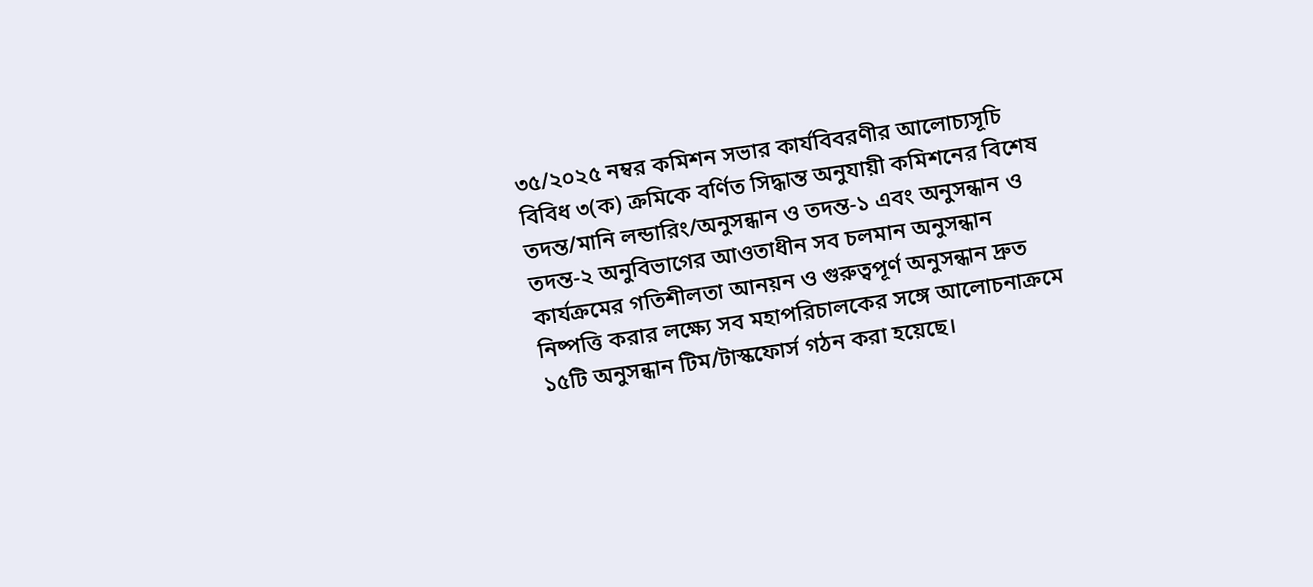৩৫/২০২৫ নম্বর কমিশন সভার কার্যবিবরণীর আলোচ্যসূচি বিবিধ ৩(ক) ক্রমিকে বর্ণিত সিদ্ধান্ত অনুযায়ী কমিশনের বিশেষ তদন্ত/মানি লন্ডারিং/অনুসন্ধান ও তদন্ত-১ এবং অনুসন্ধান ও তদন্ত-২ অনুবিভাগের আওতাধীন সব চলমান অনুসন্ধান কার্যক্রমের গতিশীলতা আনয়ন ও গুরুত্বপূর্ণ অনুসন্ধান দ্রুত নিষ্পত্তি করার লক্ষ্যে সব মহাপরিচালকের সঙ্গে আলোচনাক্রমে ১৫টি অনুসন্ধান টিম/টাস্কফোর্স গঠন করা হয়েছে।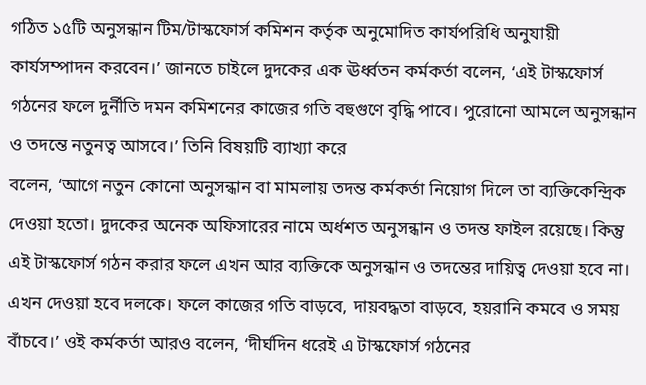গঠিত ১৫টি অনুসন্ধান টিম/টাস্কফোর্স কমিশন কর্তৃক অনুমোদিত কার্যপরিধি অনুযায়ী কার্যসম্পাদন করবেন।’ জানতে চাইলে দুদকের এক ঊর্ধ্বতন কর্মকর্তা বলেন, ‘এই টাস্কফোর্স গঠনের ফলে দুর্নীতি দমন কমিশনের কাজের গতি বহুগুণে বৃদ্ধি পাবে। পুরোনো আমলে অনুসন্ধান ও তদন্তে নতুনত্ব আসবে।’ তিনি বিষয়টি ব্যাখ্যা করে
বলেন, ‘আগে নতুন কোনো অনুসন্ধান বা মামলায় তদন্ত কর্মকর্তা নিয়োগ দিলে তা ব্যক্তিকেন্দ্রিক দেওয়া হতো। দুদকের অনেক অফিসারের নামে অর্ধশত অনুসন্ধান ও তদন্ত ফাইল রয়েছে। কিন্তু এই টাস্কফোর্স গঠন করার ফলে এখন আর ব্যক্তিকে অনুসন্ধান ও তদন্তের দায়িত্ব দেওয়া হবে না। এখন দেওয়া হবে দলকে। ফলে কাজের গতি বাড়বে, দায়বদ্ধতা বাড়বে, হয়রানি কমবে ও সময় বাঁচবে।’ ওই কর্মকর্তা আরও বলেন, ‘দীর্ঘদিন ধরেই এ টাস্কফোর্স গঠনের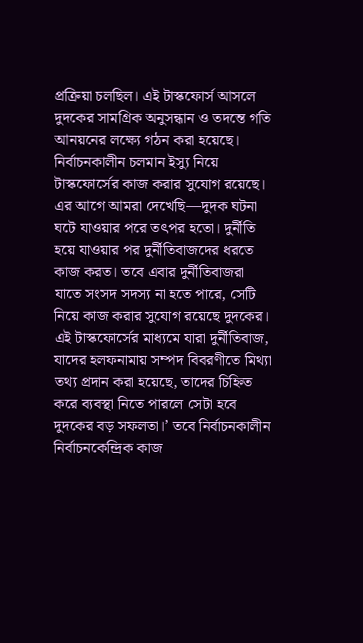প্রক্রিয়া চলছিল। এই টাস্কফোর্স আসলে দুদকের সামগ্রিক অনুসন্ধান ও তদন্তে গতি আনয়নের লক্ষ্যে গঠন করা হয়েছে। নির্বাচনকালীন চলমান ইস্যু নিয়ে টাস্কফোর্সের কাজ করার সুযোগ রয়েছে। এর আগে আমরা দেখেছি—দুদক ঘটনা ঘটে যাওয়ার পরে তৎপর হতো। দুর্নীতি
হয়ে যাওয়ার পর দুর্নীতিবাজদের ধরতে কাজ করত। তবে এবার দুর্নীতিবাজরা যাতে সংসদ সদস্য না হতে পারে, সেটি নিয়ে কাজ করার সুযোগ রয়েছে দুদকের। এই টাস্কফোর্সের মাধ্যমে যারা দুর্নীতিবাজ, যাদের হলফনামায় সম্পদ বিবরণীতে মিথ্যা তথ্য প্রদান করা হয়েছে, তাদের চিহ্নিত করে ব্যবস্থা নিতে পারলে সেটা হবে দুদকের বড় সফলতা।’ তবে নির্বাচনকালীন নির্বাচনকেন্দ্রিক কাজ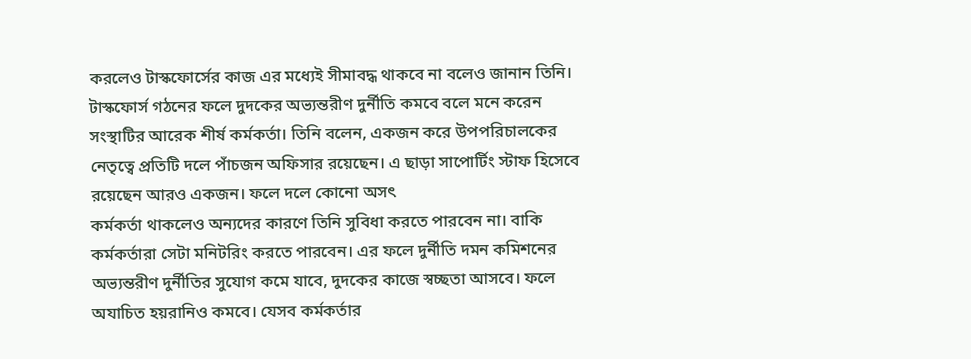করলেও টাস্কফোর্সের কাজ এর মধ্যেই সীমাবদ্ধ থাকবে না বলেও জানান তিনি। টাস্কফোর্স গঠনের ফলে দুদকের অভ্যন্তরীণ দুর্নীতি কমবে বলে মনে করেন সংস্থাটির আরেক শীর্ষ কর্মকর্তা। তিনি বলেন, একজন করে উপপরিচালকের নেতৃত্বে প্রতিটি দলে পাঁচজন অফিসার রয়েছেন। এ ছাড়া সাপোর্টিং স্টাফ হিসেবে রয়েছেন আরও একজন। ফলে দলে কোনো অসৎ
কর্মকর্তা থাকলেও অন্যদের কারণে তিনি সুবিধা করতে পারবেন না। বাকি কর্মকর্তারা সেটা মনিটরিং করতে পারবেন। এর ফলে দুর্নীতি দমন কমিশনের অভ্যন্তরীণ দুর্নীতির সুযোগ কমে যাবে, দুদকের কাজে স্বচ্ছতা আসবে। ফলে অযাচিত হয়রানিও কমবে। যেসব কর্মকর্তার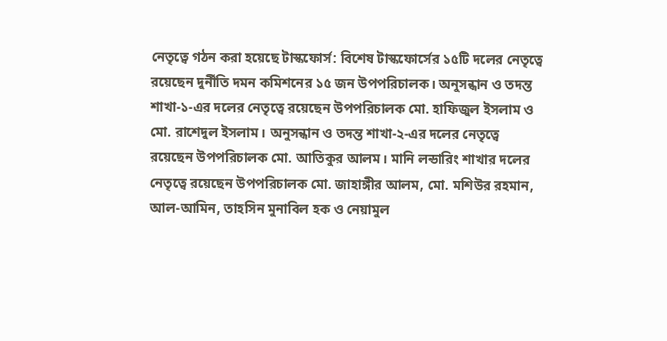নেতৃত্বে গঠন করা হয়েছে টাস্কফোর্স: বিশেষ টাস্কফোর্সের ১৫টি দলের নেতৃত্বে রয়েছেন দুর্নীতি দমন কমিশনের ১৫ জন উপপরিচালক। অনুসন্ধান ও তদন্ত শাখা-১-এর দলের নেতৃত্বে রয়েছেন উপপরিচালক মো. হাফিজুল ইসলাম ও মো. রাশেদুল ইসলাম। অনুসন্ধান ও তদন্ত শাখা-২-এর দলের নেতৃত্বে রয়েছেন উপপরিচালক মো. আতিকুর আলম। মানি লন্ডারিং শাখার দলের নেতৃত্বে রয়েছেন উপপরিচালক মো. জাহাঙ্গীর আলম, মো. মশিউর রহমান, আল-আমিন, তাহসিন মুনাবিল হক ও নেয়ামুল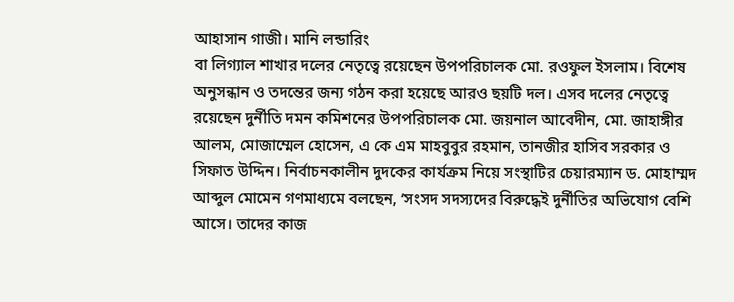আহাসান গাজী। মানি লন্ডারিং
বা লিগ্যাল শাখার দলের নেতৃত্বে রয়েছেন উপপরিচালক মো. রওফুল ইসলাম। বিশেষ অনুসন্ধান ও তদন্তের জন্য গঠন করা হয়েছে আরও ছয়টি দল। এসব দলের নেতৃত্বে রয়েছেন দুর্নীতি দমন কমিশনের উপপরিচালক মো. জয়নাল আবেদীন, মো. জাহাঙ্গীর আলম, মোজাম্মেল হোসেন, এ কে এম মাহবুবুর রহমান, তানজীর হাসিব সরকার ও সিফাত উদ্দিন। নির্বাচনকালীন দুদকের কার্যক্রম নিয়ে সংস্থাটির চেয়ারম্যান ড. মোহাম্মদ আব্দুল মোমেন গণমাধ্যমে বলছেন, ‘সংসদ সদস্যদের বিরুদ্ধেই দুর্নীতির অভিযোগ বেশি আসে। তাদের কাজ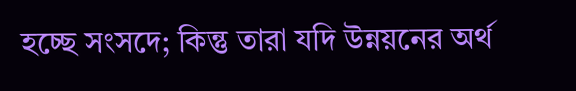হচ্ছে সংসদে; কিন্তু তারা যদি উন্নয়নের অর্থ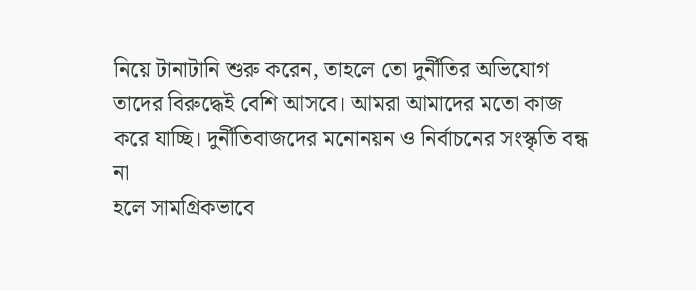নিয়ে টানাটানি শুরু করেন, তাহলে তো দুর্নীতির অভিযোগ তাদের বিরুদ্ধেই বেশি আসবে। আমরা আমাদের মতো কাজ করে যাচ্ছি। দুর্নীতিবাজদের মনোনয়ন ও নির্বাচনের সংস্কৃতি বন্ধ না
হলে সামগ্রিকভাবে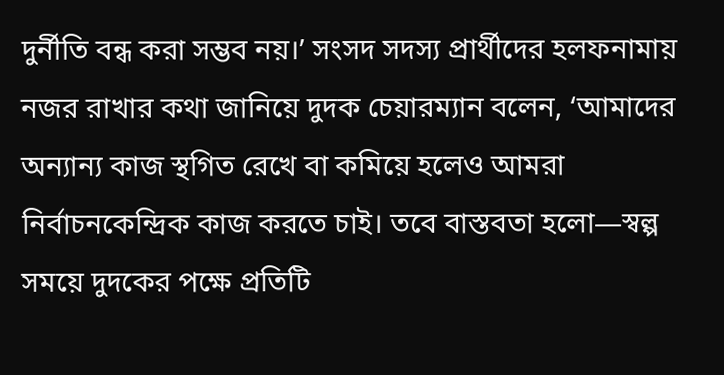দুর্নীতি বন্ধ করা সম্ভব নয়।’ সংসদ সদস্য প্রার্থীদের হলফনামায় নজর রাখার কথা জানিয়ে দুদক চেয়ারম্যান বলেন, ‘আমাদের অন্যান্য কাজ স্থগিত রেখে বা কমিয়ে হলেও আমরা নির্বাচনকেন্দ্রিক কাজ করতে চাই। তবে বাস্তবতা হলো—স্বল্প সময়ে দুদকের পক্ষে প্রতিটি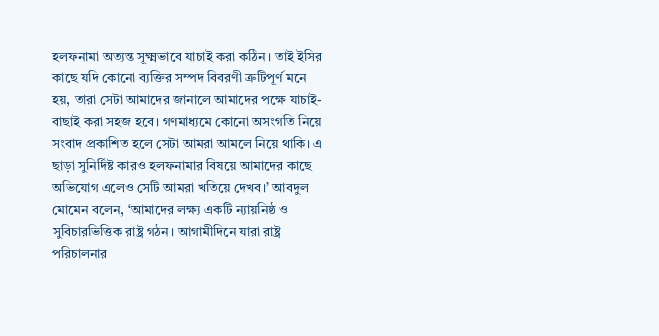হলফনামা অত্যন্ত সূক্ষ্মভাবে যাচাই করা কঠিন। তাই ইসির কাছে যদি কোনো ব্যক্তির সম্পদ বিবরণী ত্রুটিপূর্ণ মনে হয়, তারা সেটা আমাদের জানালে আমাদের পক্ষে যাচাই-বাছাই করা সহজ হবে। গণমাধ্যমে কোনো অসংগতি নিয়ে সংবাদ প্রকাশিত হলে সেটা আমরা আমলে নিয়ে থাকি। এ ছাড়া সুনির্দিষ্ট কারও হলফনামার বিষয়ে আমাদের কাছে অভিযোগ এলেও সেটি আমরা খতিয়ে দেখব।’ আবদুল মোমেন বলেন, ‘আমাদের লক্ষ্য একটি ন্যায়নিষ্ঠ ও সুবিচারভিত্তিক রাষ্ট্র গঠন। আগামীদিনে যারা রাষ্ট্র পরিচালনার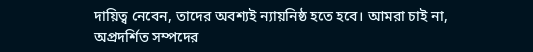দায়িত্ব নেবেন, তাদের অবশ্যই ন্যায়নিষ্ঠ হতে হবে। আমরা চাই না, অপ্রদর্শিত সম্পদের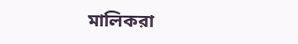মালিকরা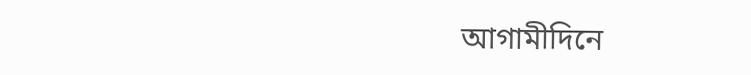আগামীদিনে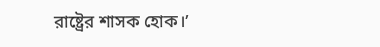রাষ্ট্রের শাসক হোক।’